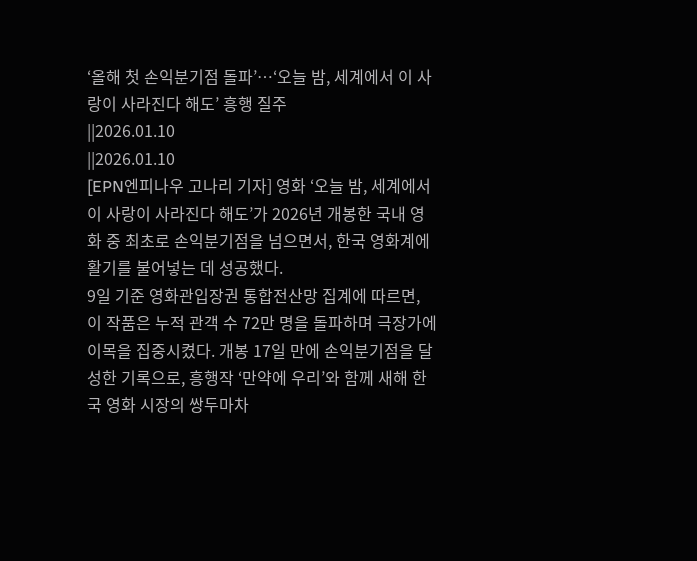‘올해 첫 손익분기점 돌파’…‘오늘 밤, 세계에서 이 사랑이 사라진다 해도’ 흥행 질주
||2026.01.10
||2026.01.10
[EPN엔피나우 고나리 기자] 영화 ‘오늘 밤, 세계에서 이 사랑이 사라진다 해도’가 2026년 개봉한 국내 영화 중 최초로 손익분기점을 넘으면서, 한국 영화계에 활기를 불어넣는 데 성공했다.
9일 기준 영화관입장권 통합전산망 집계에 따르면, 이 작품은 누적 관객 수 72만 명을 돌파하며 극장가에 이목을 집중시켰다. 개봉 17일 만에 손익분기점을 달성한 기록으로, 흥행작 ‘만약에 우리’와 함께 새해 한국 영화 시장의 쌍두마차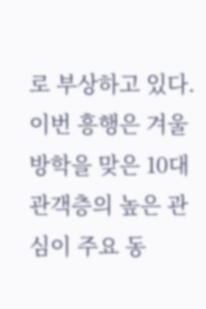로 부상하고 있다.
이번 흥행은 겨울방학을 맞은 10대 관객층의 높은 관심이 주요 동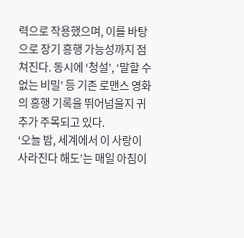력으로 작용했으며, 이를 바탕으로 장기 흥행 가능성까지 점쳐진다. 동시에 ‘청설’, ‘말할 수 없는 비밀’ 등 기존 로맨스 영화의 흥행 기록을 뛰어넘을지 귀추가 주목되고 있다.
‘오늘 밤, 세계에서 이 사랑이 사라진다 해도’는 매일 아침이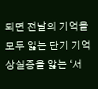되면 전날의 기억을 모두 잃는 단기 기억상실증을 앓는 ‘서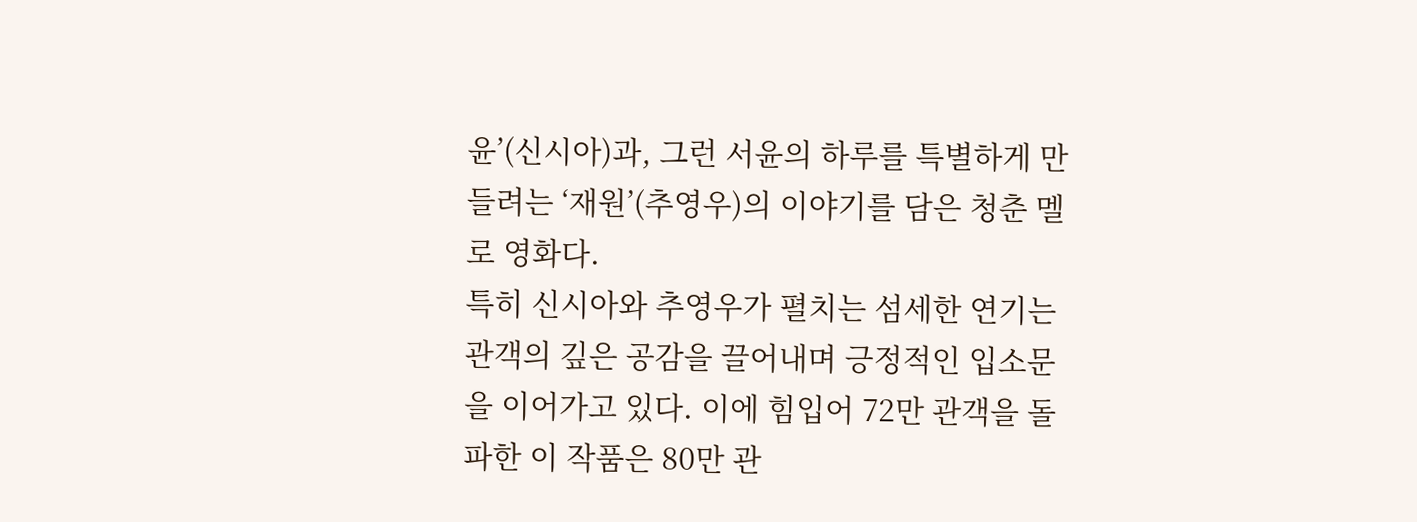윤’(신시아)과, 그런 서윤의 하루를 특별하게 만들려는 ‘재원’(추영우)의 이야기를 담은 청춘 멜로 영화다.
특히 신시아와 추영우가 펼치는 섬세한 연기는 관객의 깊은 공감을 끌어내며 긍정적인 입소문을 이어가고 있다. 이에 힘입어 72만 관객을 돌파한 이 작품은 80만 관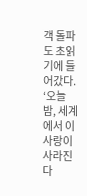객 돌파도 초읽기에 들어갔다.
‘오늘 밤, 세계에서 이 사랑이 사라진다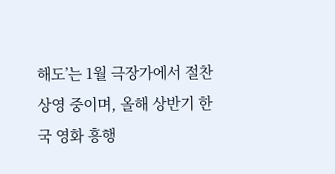해도’는 1월 극장가에서 절찬 상영 중이며, 올해 상반기 한국 영화 흥행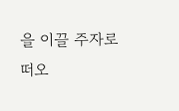을 이끌 주자로 떠오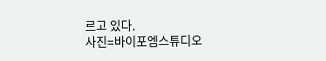르고 있다.
사진=바이포엠스튜디오